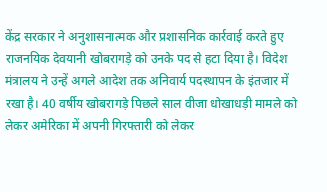केंद्र सरकार ने अनुशासनात्मक और प्रशासनिक कार्रवाई करते हुए राजनयिक देवयानी खोबरागड़े को उनके पद से हटा दिया है। विदेश मंत्रालय ने उन्हें अगले आदेश तक अनिवार्य पदस्थापन के इंतजार में रखा है। 40 वर्षीय खोबरागड़े पिछले साल वीजा धोखाधड़ी मामले को लेकर अमेरिका में अपनी गिरफ्तारी को लेकर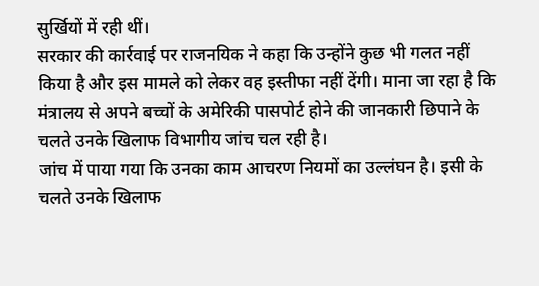सुर्खियों में रही थीं।
सरकार की कार्रवाई पर राजनयिक ने कहा कि उन्होंने कुछ भी गलत नहीं किया है और इस मामले को लेकर वह इस्तीफा नहीं देंगी। माना जा रहा है कि मंत्रालय से अपने बच्चों के अमेरिकी पासपोर्ट होने की जानकारी छिपाने के चलते उनके खिलाफ विभागीय जांच चल रही है।
जांच में पाया गया कि उनका काम आचरण नियमों का उल्लंघन है। इसी के चलते उनके खिलाफ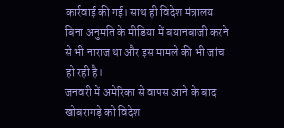कार्रवाई की गई। साथ ही विदेश मंत्रालय बिना अनुमति के मीडिया में बयानबाजी करने से भी नाराज था और इस मामले की भी जांच हो रही है।
जनवरी में अमेरिका से वापस आने के बाद खोबरागड़े को विदेश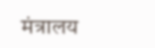मंत्रालय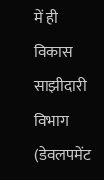में ही विकास साझीदारी विभाग (डेवलपमेंट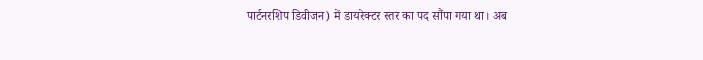पार्टनरशिप डिवीजन) में डायरेक्टर स्तर का पद सौंपा गया था। अब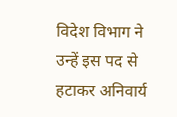विदेश विभाग ने उन्हें इस पद से हटाकर अनिवार्य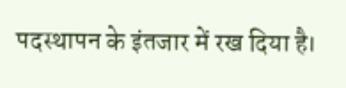पदस्थापन के इंतजार में रख दिया है।